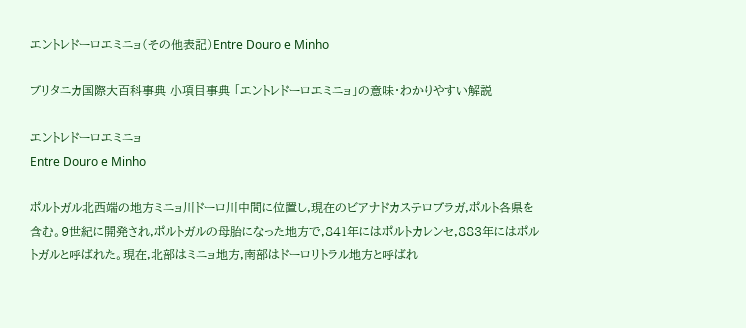エントレドーロエミニョ(その他表記)Entre Douro e Minho

ブリタニカ国際大百科事典 小項目事典 「エントレドーロエミニョ」の意味・わかりやすい解説

エントレドーロエミニョ
Entre Douro e Minho

ポルトガル北西端の地方ミニョ川ドーロ川中間に位置し,現在のビアナドカステロブラガ,ポルト各県を含む。9世紀に開発され,ポルトガルの母胎になった地方で,841年にはポルトカレンセ,883年にはポルトガルと呼ばれた。現在,北部はミニョ地方,南部はドーロリトラル地方と呼ばれ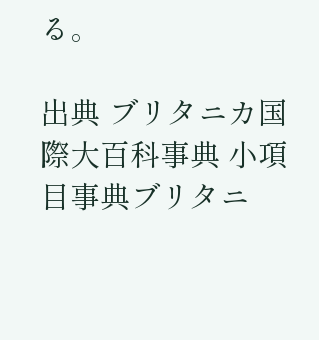る。

出典 ブリタニカ国際大百科事典 小項目事典ブリタニ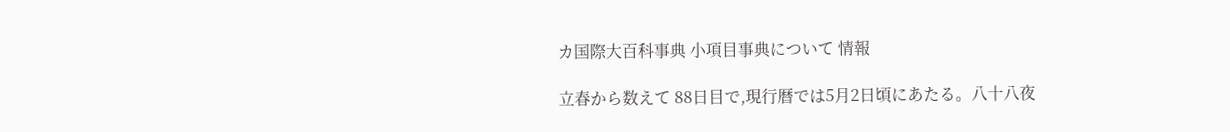カ国際大百科事典 小項目事典について 情報

立春から数えて 88日目で,現行暦では5月2日頃にあたる。八十八夜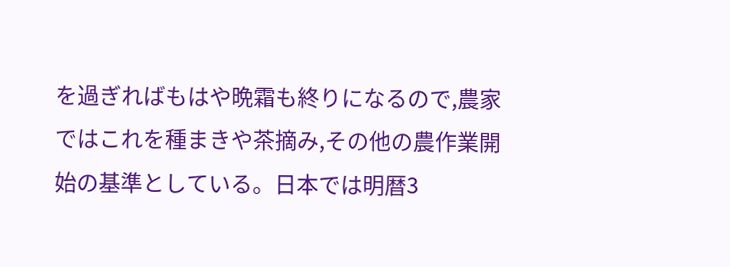を過ぎればもはや晩霜も終りになるので,農家ではこれを種まきや茶摘み,その他の農作業開始の基準としている。日本では明暦3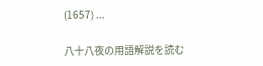(1657) ...

八十八夜の用語解説を読む